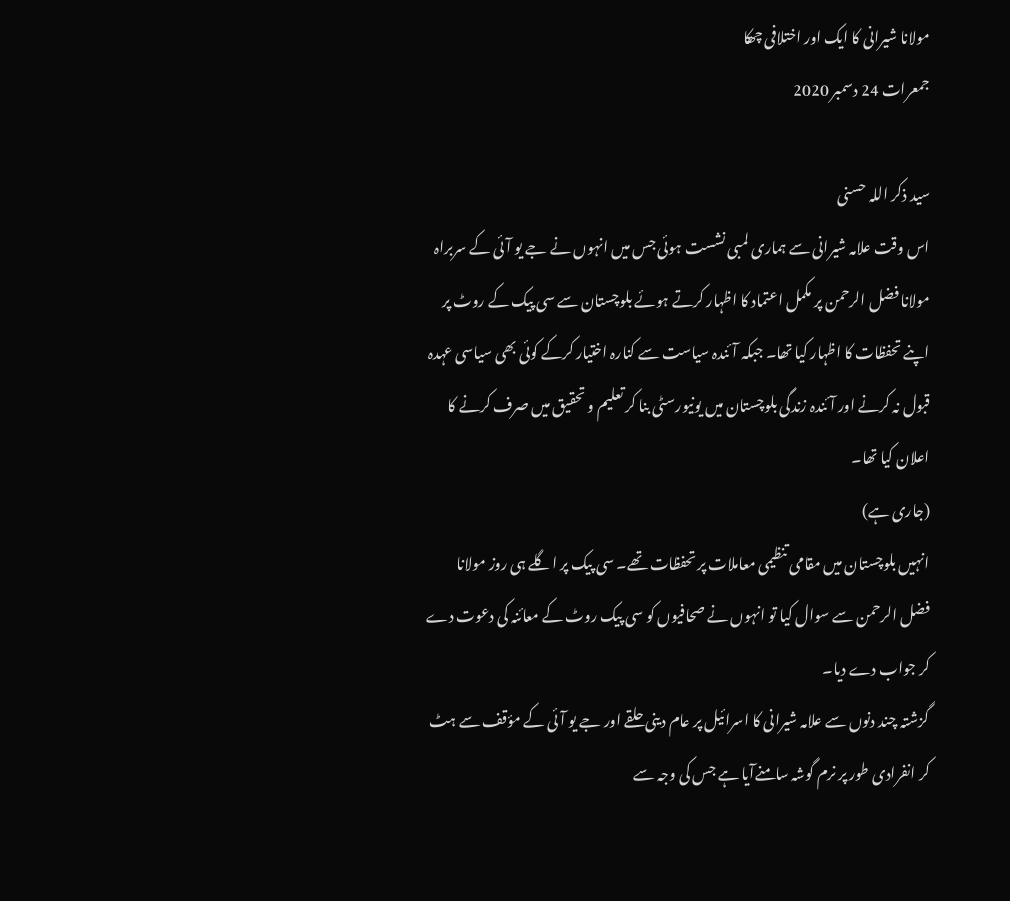مولانا شیرانی کا ایک اور اختلافی چھکا
جمعرات 24 دسمبر 2020

سید ذکر اللہ حسنی
اس وقت علامہ شیرانی سے ہماری لمبی نشست ہوئی جس میں انہوں نے جے یو آئی کے سربراہ مولانا فضل الرحمن پر مکمل اعتماد کا اظہار کرتے ہوئے بلوچستان سے سی پیک کے روٹ پر اپنے تحفظات کا اظہار کیا تھا۔ جبکہ آئندہ سیاست سے کنارہ اختیار کرکے کوئی بھی سیاسی عہدہ قبول نہ کرنے اور آئندہ زندگی بلوچستان میں یونیورسٹی بنا کر تعلیم و تحقیق میں صرف کرنے کا اعلان کیا تھا۔
(جاری ہے)
انہیں بلوچستان میں مقامی تنظیمی معاملات پر تحفظات تھے۔ سی پیک پر اگلے ہی روز مولانا فضل الرحمن سے سوال کیا تو انہوں نے صحافیوں کو سی پیک روٹ کے معائنہ کی دعوت دے کر جواب دے دیا۔
گزشتہ چند دنوں سے علامہ شیرانی کا اسرائیل پر عام دینی حلقے اور جے یو آئی کے مؤقف سے ہٹ کر انفرادی طور پر نرم گوشہ سامنےآیا ہے جس کی وجہ سے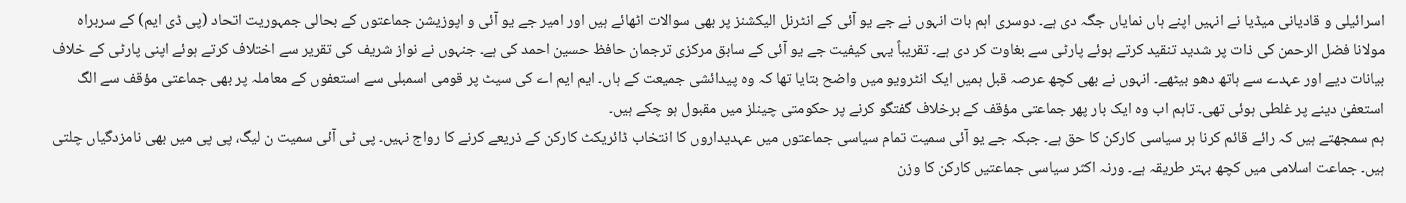اسرائیلی و قادیانی میڈیا نے انہیں اپنے ہاں نمایاں جگہ دی ہے۔ دوسری اہم بات انہوں نے جے یو آئی کے انٹرنل الیکشنز پر بھی سوالات اٹھائے ہیں اور امیر جے یو آئی و اپوزیشن جماعتوں کے بحالی جمہوریت اتحاد (پی ڈی ایم) کے سربراہ مولانا فضل الرحمن کی ذات پر شدید تنقید کرتے ہوئے پارٹی سے بغاوت کر دی ہے۔ تقریباً یہی کیفیت جے یو آئی کے سابق مرکزی ترجمان حافظ حسین احمد کی ہے۔ جنہوں نے نواز شریف کی تقریر سے اختلاف کرتے ہوئے اپنی پارٹی کے خلاف بیانات دیے اور عہدے سے ہاتھ دھو بیٹھے۔ انہوں نے بھی کچھ عرصہ قبل ہمیں ایک انٹرویو میں واضح بتایا تھا کہ وہ پیدائشی جمیعت کے ہاں۔ ایم ایم اے کی سیٹ پر قومی اسمبلی سے استعفوں کے معاملہ پر بھی جماعتی مؤقف سے الگ استعفیٰ دینے پر غلطی ہوئی تھی۔ تاہم اب وہ ایک بار پھر جماعتی مؤقف کے برخلاف گفتگو کرنے پر حکومتی چینلز میں مقبول ہو چکے ہیں۔
ہم سمجھتے ہیں کہ رائے قائم کرنا ہر سیاسی کارکن کا حق ہے۔ جبکہ جے یو آئی سمیت تمام سیاسی جماعتوں میں عہدیداروں کا انتخاب ڈائریکٹ کارکن کے ذریعے کرنے کا رواج نہیں۔ پی ٹی آئی سمیت ن لیگ، پی پی میں بھی نامزدگیاں چلتی ہیں۔ جماعت اسلامی میں کچھ بہتر طریقہ ہے۔ ورنہ اکثر سیاسی جماعتیں کارکن کا وزن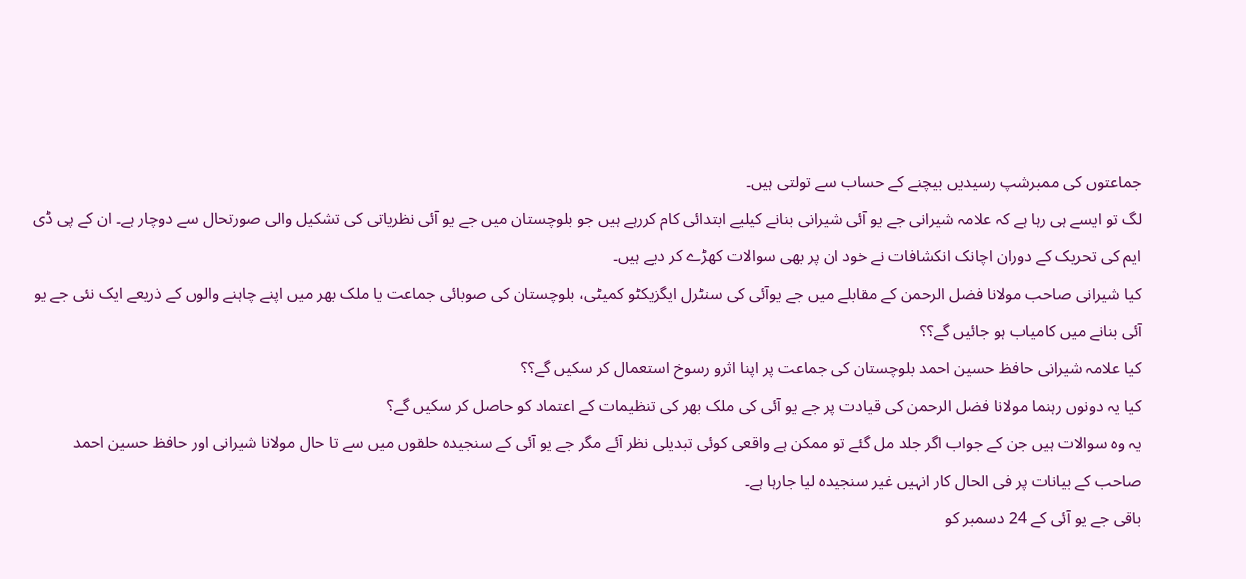جماعتوں کی ممبرشپ رسیدیں بیچنے کے حساب سے تولتی ہیں۔
لگ تو ایسے ہی رہا ہے کہ علامہ شیرانی جے یو آئی شیرانی بنانے کیلیے ابتدائی کام کررہے ہیں جو بلوچستان میں جے یو آئی نظریاتی کی تشکیل والی صورتحال سے دوچار ہے۔ ان کے پی ڈی ایم کی تحریک کے دوران اچانک انکشافات نے خود ان پر بھی سوالات کھڑے کر دیے ہیں۔
کیا شیرانی صاحب مولانا فضل الرحمن کے مقابلے میں جے یوآئی کی سنٹرل ایگزیکٹو کمیٹی، بلوچستان کی صوبائی جماعت یا ملک بھر میں اپنے چاہنے والوں کے ذریعے ایک نئی جے یو آئی بنانے میں کامیاب ہو جائیں گے؟؟
کیا علامہ شیرانی حافظ حسین احمد بلوچستان کی جماعت پر اپنا اثرو رسوخ استعمال کر سکیں گے؟؟
کیا یہ دونوں رہنما مولانا فضل الرحمن کی قیادت پر جے یو آئی کی ملک بھر کی تنظیمات کے اعتماد کو حاصل کر سکیں گے؟
یہ وہ سوالات ہیں جن کے جواب اگر جلد مل گئے تو ممکن ہے واقعی کوئی تبدیلی نظر آئے مگر جے یو آئی کے سنجیدہ حلقوں میں سے تا حال مولانا شیرانی اور حافظ حسین احمد صاحب کے بیانات پر فی الحال کار انہیں غیر سنجیدہ لیا جارہا ہے۔
باقی جے یو آئی کے 24 دسمبر کو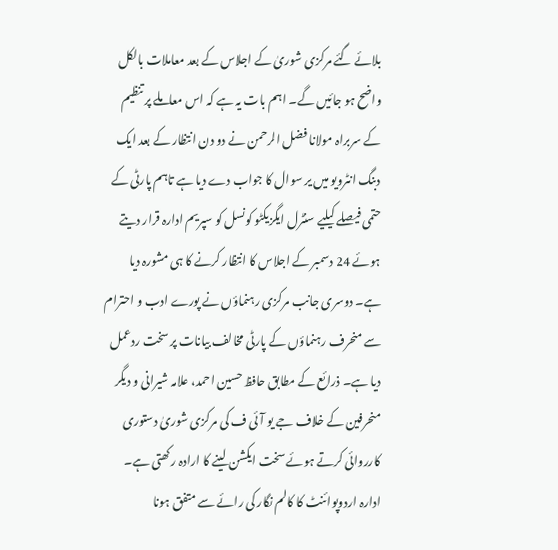بلائے گئے مرکزی شوریٰ کے اجلاس کے بعد معاملات بالکل واضح ہو جائیں گے۔ اہم بات یہ ہے کہ اس معاملے پر تنظیم کے سربراہ مولانا فضل الرحمن نے دو دن انتظار کے بعد ایک دبنگ انٹرویو میں یر سوال کا جواب دے دیا ہے تاہم پارٹی کے حتمی فیصلے کیلیے سنٹرل ایگزیکٹو کونسل کو سپریم ادارہ قرار دیتے ہوئے 24 دسمبر کے اجلاس کا انتظار کرنے کا ہی مشورہ دیا ہے۔ دوسری جانب مرکزی رہنماؤں نے پورے ادب و احترام سے منحرف رہنماؤں کے پارٹی مخالف بیانات پر سخت ردعمل دیا ہے۔ ذرائع کے مطابق حافظ حسین احمد، علامہ شیرانی و دیگر منحرفین کے خلاف جے یو آئی ف کی مرکزی شوریٰ دستوری کارروائی کرتے ہوئے سخت ایکشن لینے کا ارادہ رکھتی ہے۔
ادارہ اردوپوائنٹ کا کالم نگار کی رائے سے متفق ہونا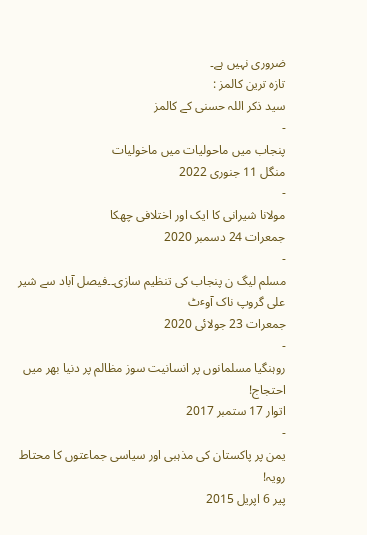ضروری نہیں ہے۔
تازہ ترین کالمز :
سید ذکر اللہ حسنی کے کالمز
-
پنجاب میں ماحولیات میں ماخولیات
منگل 11 جنوری 2022
-
مولانا شیرانی کا ایک اور اختلافی چھکا
جمعرات 24 دسمبر 2020
-
مسلم لیگ ن پنجاب کی تنظیم سازی۔۔فیصل آباد سے شیر علی گروپ ناک آوٴٹ
جمعرات 23 جولائی 2020
-
روہنگیا مسلمانوں پر انسانیت سوز مظالم پر دنیا بھر میں احتجاج!
اتوار 17 ستمبر 2017
-
یمن پر پاکستان کی مذہبی اور سیاسی جماعتوں کا محتاط رویہ!
پیر 6 اپریل 2015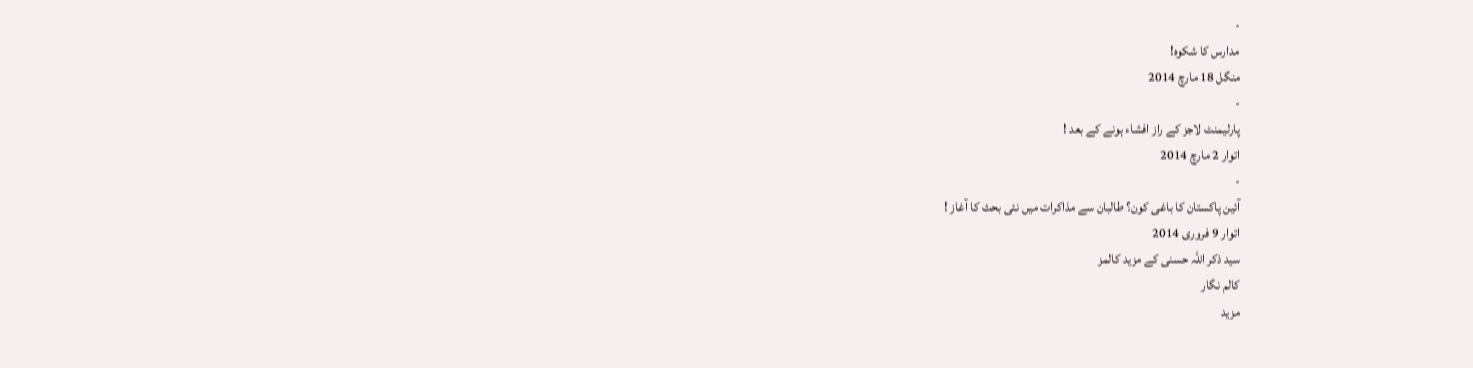-
مدارس کا شکوہ!
منگل 18 مارچ 2014
-
پارلیمنٹ لاجز کے راز افشاء ہونے کے بعد !
اتوار 2 مارچ 2014
-
آئین پاکستان کا باغی کون؟ طالبان سے مذاکرات میں نئی بحث کا آغاز !
اتوار 9 فروری 2014
سید ذکر اللہ حسنی کے مزید کالمز
کالم نگار
مزید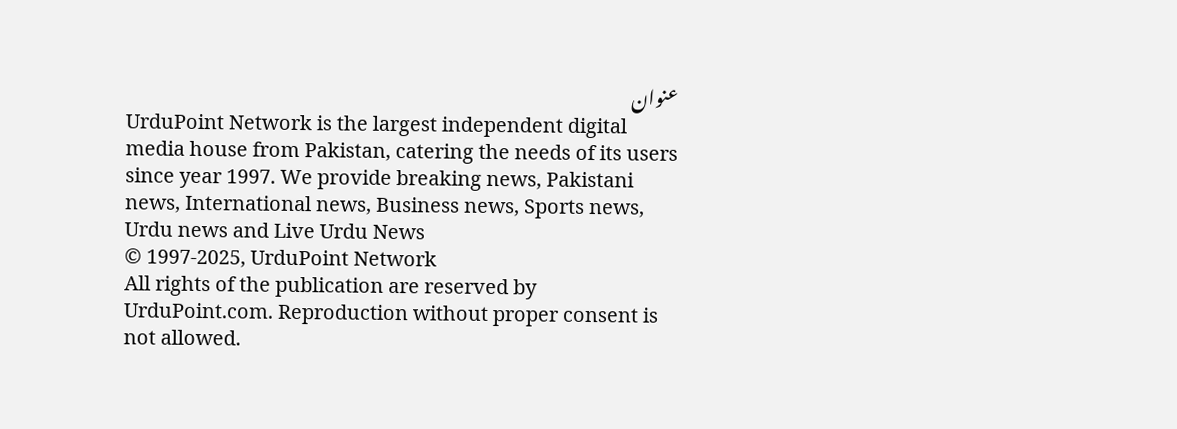عنوان
UrduPoint Network is the largest independent digital media house from Pakistan, catering the needs of its users since year 1997. We provide breaking news, Pakistani news, International news, Business news, Sports news, Urdu news and Live Urdu News
© 1997-2025, UrduPoint Network
All rights of the publication are reserved by UrduPoint.com. Reproduction without proper consent is not allowed.